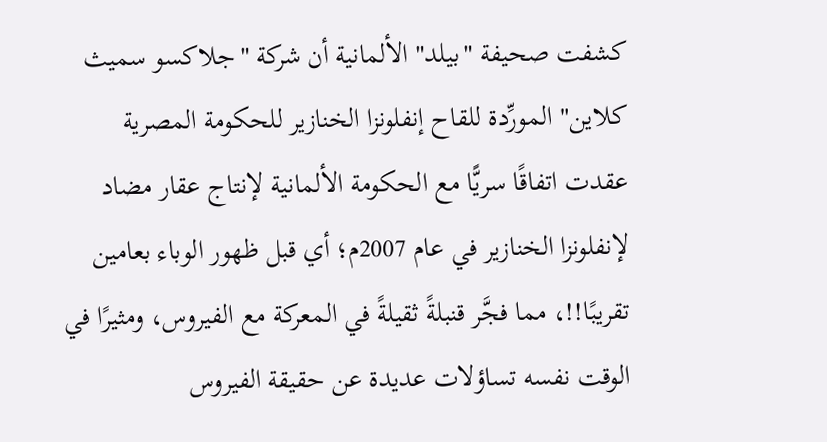كشفت صحيفة "بيلد" الألمانية أن شركة "جلاكسو سميث كلاين" المورِّدة للقاح إنفلونزا الخنازير للحكومة المصرية عقدت اتفاقًا سريًّا مع الحكومة الألمانية لإنتاج عقار مضاد لإنفلونزا الخنازير في عام 2007م؛ أي قبل ظهور الوباء بعامين تقريبًا!!، مما فجَّر قنبلةً ثقيلةً في المعركة مع الفيروس، ومثيرًا في الوقت نفسه تساؤلات عديدة عن حقيقة الفيروس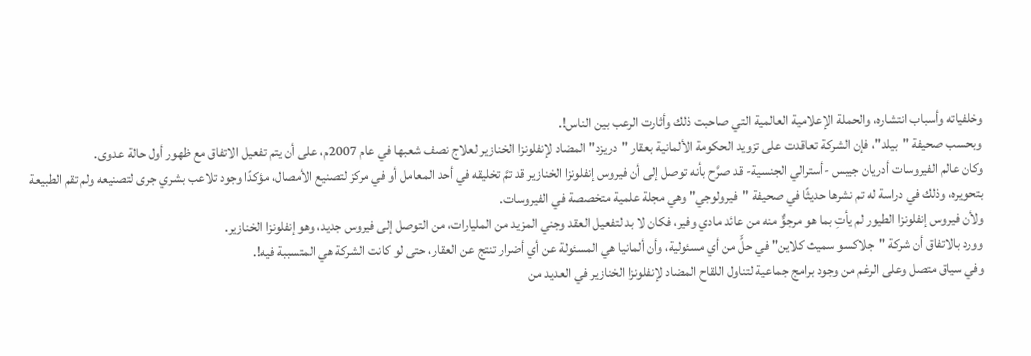وخلفياته وأسباب انتشاره، والحملة الإعلامية العالمية التي صاحبت ذلك وأثارت الرعب بين الناس!.
وبحسب صحيفة "بيلد"، فإن الشركة تعاقدت على تزويد الحكومة الألمانية بعقار "دريزد" المضاد لإنفلونزا الخنازير لعلاج نصف شعبها في عام 2007م، على أن يتم تفعيل الاتفاق مع ظهور أول حالة عدوى.
وكان عالم الفيروسات أدريان جيبس -أسترالي الجنسية- قد صرَّح بأنه توصل إلى أن فيروس إنفلونزا الخنازير قد تمَّ تخليقه في أحد المعامل أو في مركز لتصنيع الأمصال، مؤكدًا وجود تلاعب بشري جرى لتصنيعه ولم تقم الطبيعة بتحويره، وذلك في دراسة له تم نشرها حديثًا في صحيفة "فيرولوجي" وهي مجلة علمية متخصصة في الفيروسات.
ولأن فيروس إنفلونزا الطيور لم يأتِ بما هو مرجوٌّ منه من عائد مادي وفير، فكان لا بد لتفعيل العقد وجني المزيد من المليارات، من التوصل إلى فيروس جديد، وهو إنفلونزا الخنازير.
وورد بالاتفاق أن شركة "جلاكسو سميث كلاين" في حلٍّ من أي مسئولية، وأن ألمانيا هي المسئولة عن أي أضرار تنتج عن العقار، حتى لو كانت الشركة هي المتسببة فيه!.
وفي سياق متصل وعلى الرغم من وجود برامج جماعية لتناول اللقاح المضاد لإنفلونزا الخنازير في العديد من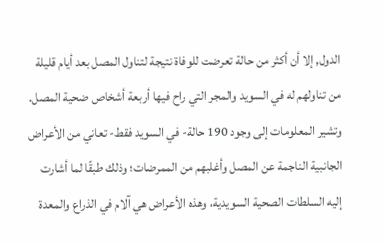الدول, إلا أن أكثر من حالة تعرضت للوفاة نتيجة لتناول المصل بعد أيام قليلة من تناولهم له في السويد والمجر التي راح فيها أربعة أشخاص ضحية المصل.
وتشير المعلومات إلى وجود 190 حالة- في السويد فقط- تعاني من الأعراض الجانبية الناجمة عن المصل وأغلبهم من الممرضات؛ وذلك طبقًا لما أشارت إليه السلطات الصحية السويدية، وهذه الأعراض هي آلام في الذراع والمعدة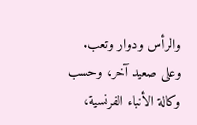والرأس ودوار وتعب.
وعلى صعيد آخر، وحسب وكالة الأنباء الفرنسية،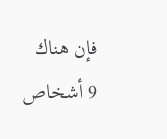فإن هناك 9 أشخاص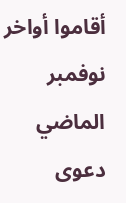أقاموا أواخر نوفمبر الماضي دعوى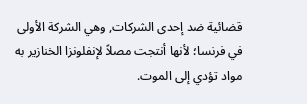قضائية ضد إحدى الشركات, وهي الشركة الأولى في فرنسا؛ لأنها أنتجت مصلاً لإنفلونزا الخنازير به مواد تؤدي إلى الموت.